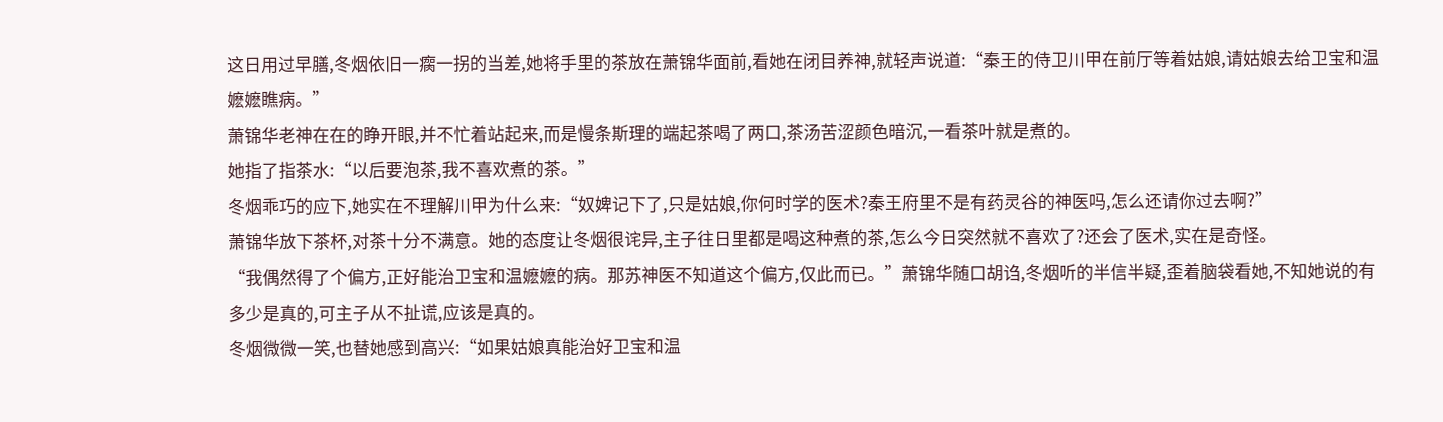这日用过早膳,冬烟依旧一瘸一拐的当差,她将手里的茶放在萧锦华面前,看她在闭目养神,就轻声说道:“秦王的侍卫川甲在前厅等着姑娘,请姑娘去给卫宝和温嬷嬷瞧病。”
萧锦华老神在在的睁开眼,并不忙着站起来,而是慢条斯理的端起茶喝了两口,茶汤苦涩颜色暗沉,一看茶叶就是煮的。
她指了指茶水:“以后要泡茶,我不喜欢煮的茶。”
冬烟乖巧的应下,她实在不理解川甲为什么来:“奴婢记下了,只是姑娘,你何时学的医术?秦王府里不是有药灵谷的神医吗,怎么还请你过去啊?”
萧锦华放下茶杯,对茶十分不满意。她的态度让冬烟很诧异,主子往日里都是喝这种煮的茶,怎么今日突然就不喜欢了?还会了医术,实在是奇怪。
“我偶然得了个偏方,正好能治卫宝和温嬷嬷的病。那苏神医不知道这个偏方,仅此而已。”萧锦华随口胡诌,冬烟听的半信半疑,歪着脑袋看她,不知她说的有多少是真的,可主子从不扯谎,应该是真的。
冬烟微微一笑,也替她感到高兴:“如果姑娘真能治好卫宝和温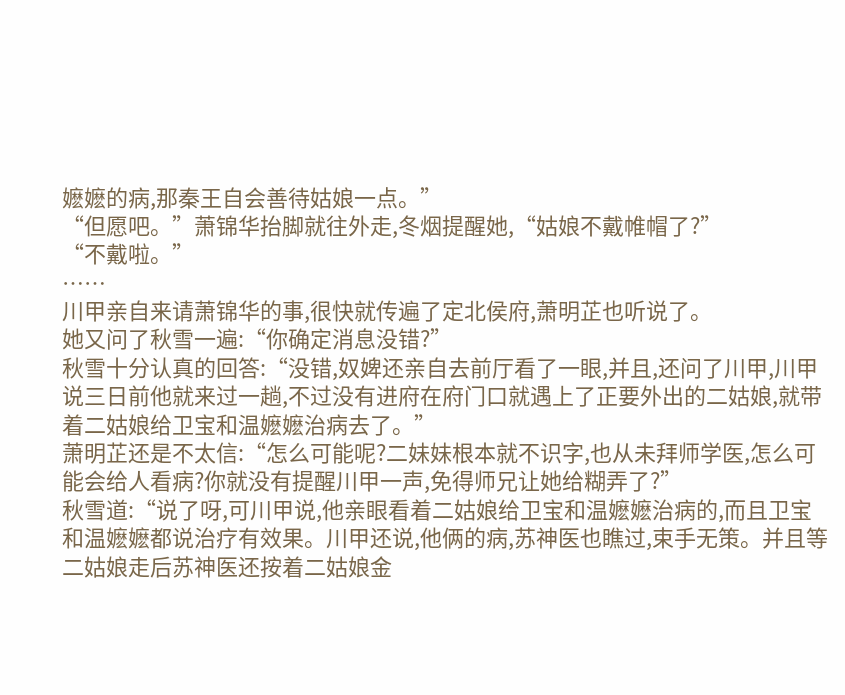嬷嬷的病,那秦王自会善待姑娘一点。”
“但愿吧。”萧锦华抬脚就往外走,冬烟提醒她,“姑娘不戴帷帽了?”
“不戴啦。”
……
川甲亲自来请萧锦华的事,很快就传遍了定北侯府,萧明芷也听说了。
她又问了秋雪一遍:“你确定消息没错?”
秋雪十分认真的回答:“没错,奴婢还亲自去前厅看了一眼,并且,还问了川甲,川甲说三日前他就来过一趟,不过没有进府在府门口就遇上了正要外出的二姑娘,就带着二姑娘给卫宝和温嬷嬷治病去了。”
萧明芷还是不太信:“怎么可能呢?二妹妹根本就不识字,也从未拜师学医,怎么可能会给人看病?你就没有提醒川甲一声,免得师兄让她给糊弄了?”
秋雪道:“说了呀,可川甲说,他亲眼看着二姑娘给卫宝和温嬷嬷治病的,而且卫宝和温嬷嬷都说治疗有效果。川甲还说,他俩的病,苏神医也瞧过,束手无策。并且等二姑娘走后苏神医还按着二姑娘金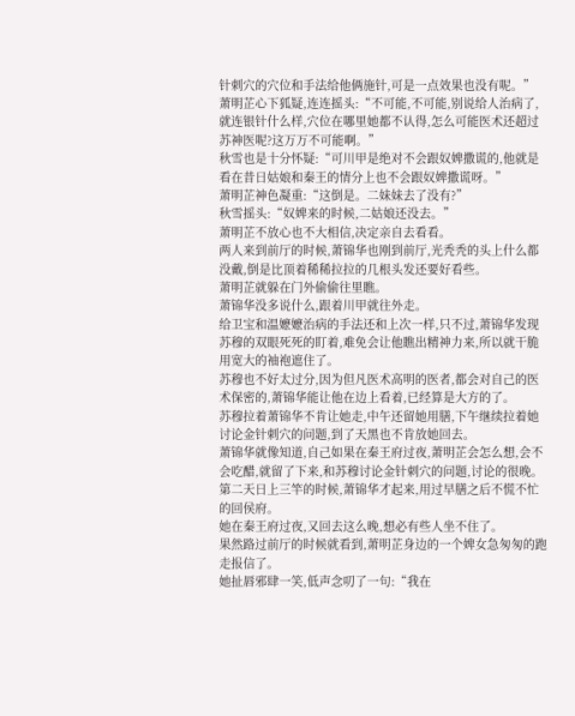针刺穴的穴位和手法给他俩施针,可是一点效果也没有呢。”
萧明芷心下狐疑,连连摇头:“不可能,不可能,别说给人治病了,就连银针什么样,穴位在哪里她都不认得,怎么可能医术还超过苏神医呢?这万万不可能啊。”
秋雪也是十分怀疑:“可川甲是绝对不会跟奴婢撒谎的,他就是看在昔日姑娘和秦王的情分上也不会跟奴婢撒谎呀。”
萧明芷神色凝重:“这倒是。二妹妹去了没有?”
秋雪摇头:“奴婢来的时候,二姑娘还没去。”
萧明芷不放心也不大相信,决定亲自去看看。
两人来到前厅的时候,萧锦华也刚到前厅,光秃秃的头上什么都没戴,倒是比顶着稀稀拉拉的几根头发还要好看些。
萧明芷就躲在门外偷偷往里瞧。
萧锦华没多说什么,跟着川甲就往外走。
给卫宝和温嬷嬷治病的手法还和上次一样,只不过,萧锦华发现苏穆的双眼死死的盯着,难免会让他瞧出精神力来,所以就干脆用宽大的袖袍遮住了。
苏穆也不好太过分,因为但凡医术高明的医者,都会对自己的医术保密的,萧锦华能让他在边上看着,已经算是大方的了。
苏穆拉着萧锦华不肯让她走,中午还留她用膳,下午继续拉着她讨论金针刺穴的问题,到了天黑也不肯放她回去。
萧锦华就像知道,自己如果在秦王府过夜,萧明芷会怎么想,会不会吃醋,就留了下来,和苏穆讨论金针刺穴的问题,讨论的很晚。
第二天日上三竿的时候,萧锦华才起来,用过早膳之后不慌不忙的回侯府。
她在秦王府过夜,又回去这么晚,想必有些人坐不住了。
果然路过前厅的时候就看到,萧明芷身边的一个婢女急匆匆的跑走报信了。
她扯唇邪肆一笑,低声念叨了一句:“我在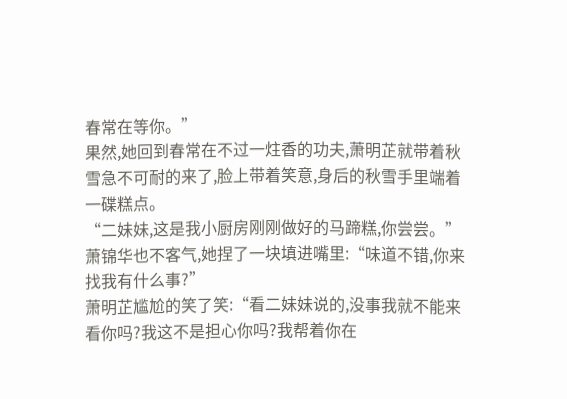春常在等你。”
果然,她回到春常在不过一炷香的功夫,萧明芷就带着秋雪急不可耐的来了,脸上带着笑意,身后的秋雪手里端着一碟糕点。
“二妹妹,这是我小厨房刚刚做好的马蹄糕,你尝尝。”
萧锦华也不客气,她捏了一块填进嘴里:“味道不错,你来找我有什么事?”
萧明芷尴尬的笑了笑:“看二妹妹说的,没事我就不能来看你吗?我这不是担心你吗?我帮着你在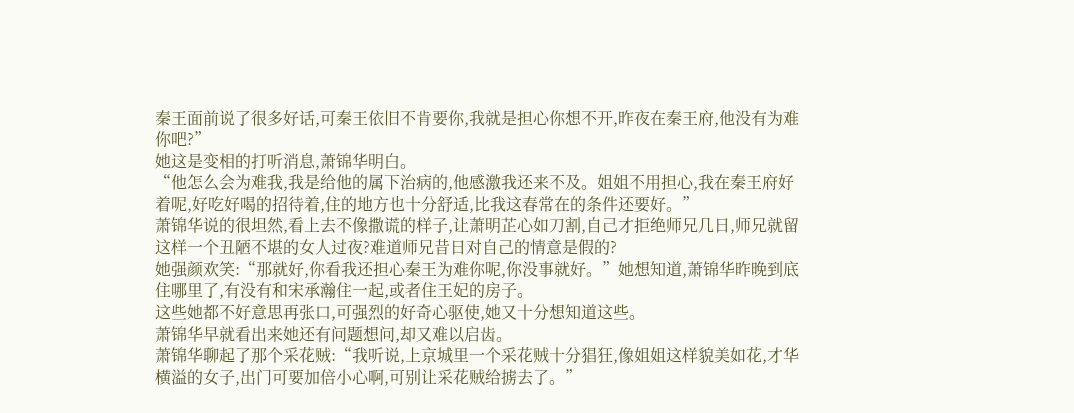秦王面前说了很多好话,可秦王依旧不肯要你,我就是担心你想不开,昨夜在秦王府,他没有为难你吧?”
她这是变相的打听消息,萧锦华明白。
“他怎么会为难我,我是给他的属下治病的,他感激我还来不及。姐姐不用担心,我在秦王府好着呢,好吃好喝的招待着,住的地方也十分舒适,比我这春常在的条件还要好。”
萧锦华说的很坦然,看上去不像撒谎的样子,让萧明芷心如刀割,自己才拒绝师兄几日,师兄就留这样一个丑陋不堪的女人过夜?难道师兄昔日对自己的情意是假的?
她强颜欢笑:“那就好,你看我还担心秦王为难你呢,你没事就好。”她想知道,萧锦华昨晚到底住哪里了,有没有和宋承瀚住一起,或者住王妃的房子。
这些她都不好意思再张口,可强烈的好奇心驱使,她又十分想知道这些。
萧锦华早就看出来她还有问题想问,却又难以启齿。
萧锦华聊起了那个采花贼:“我听说,上京城里一个采花贼十分猖狂,像姐姐这样貌美如花,才华横溢的女子,出门可要加倍小心啊,可别让采花贼给掳去了。”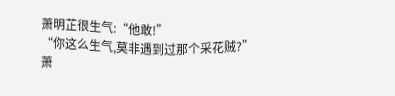萧明芷很生气:“他敢!”
“你这么生气,莫非遇到过那个采花贼?”
萧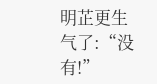明芷更生气了:“没有!”